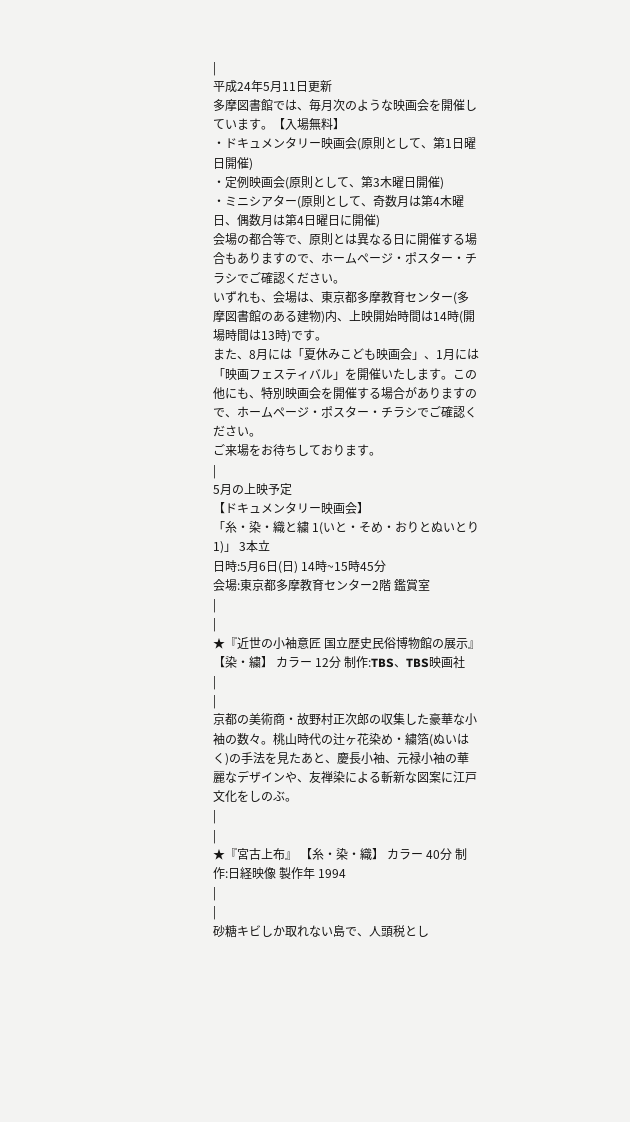|
平成24年5月11日更新
多摩図書館では、毎月次のような映画会を開催しています。【入場無料】
・ドキュメンタリー映画会(原則として、第1日曜日開催)
・定例映画会(原則として、第3木曜日開催)
・ミニシアター(原則として、奇数月は第4木曜日、偶数月は第4日曜日に開催)
会場の都合等で、原則とは異なる日に開催する場合もありますので、ホームページ・ポスター・チラシでご確認ください。
いずれも、会場は、東京都多摩教育センター(多摩図書館のある建物)内、上映開始時間は14時(開場時間は13時)です。
また、8月には「夏休みこども映画会」、1月には「映画フェスティバル」を開催いたします。この他にも、特別映画会を開催する場合がありますので、ホームページ・ポスター・チラシでご確認ください。
ご来場をお待ちしております。
|
5月の上映予定
【ドキュメンタリー映画会】
「糸・染・織と繍 1(いと・そめ・おりとぬいとり 1)」 3本立
日時:5月6日(日) 14時~15時45分
会場:東京都多摩教育センター2階 鑑賞室
|
|
★『近世の小袖意匠 国立歴史民俗博物館の展示』 【染・繍】 カラー 12分 制作:TBS、TBS映画社
|
|
京都の美術商・故野村正次郎の収集した豪華な小袖の数々。桃山時代の辻ヶ花染め・繍箔(ぬいはく)の手法を見たあと、慶長小袖、元禄小袖の華麗なデザインや、友禅染による斬新な図案に江戸文化をしのぶ。
|
|
★『宮古上布』 【糸・染・織】 カラー 40分 制作:日経映像 製作年 1994
|
|
砂糖キビしか取れない島で、人頭税とし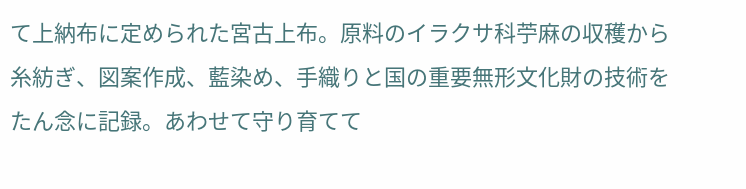て上納布に定められた宮古上布。原料のイラクサ科苧麻の収穫から糸紡ぎ、図案作成、藍染め、手織りと国の重要無形文化財の技術をたん念に記録。あわせて守り育てて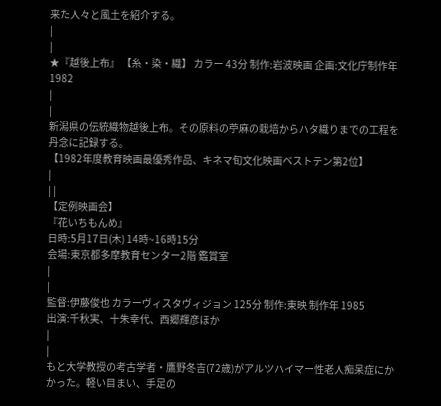来た人々と風土を紹介する。
|
|
★『越後上布』 【糸・染・織】 カラー 43分 制作:岩波映画 企画:文化庁制作年 1982
|
|
新潟県の伝統織物越後上布。その原料の苧麻の栽培からハタ織りまでの工程を丹念に記録する。
【1982年度教育映画最優秀作品、キネマ旬文化映画ベストテン第2位】
|
| |
【定例映画会】
『花いちもんめ』
日時:5月17日(木) 14時~16時15分
会場:東京都多摩教育センター2階 鑑賞室
|
|
監督:伊藤俊也 カラーヴィスタヴィジョン 125分 制作:東映 制作年 1985
出演:千秋実、十朱幸代、西郷輝彦ほか
|
|
もと大学教授の考古学者・鷹野冬吉(72歳)がアルツハイマー性老人痴呆症にかかった。軽い目まい、手足の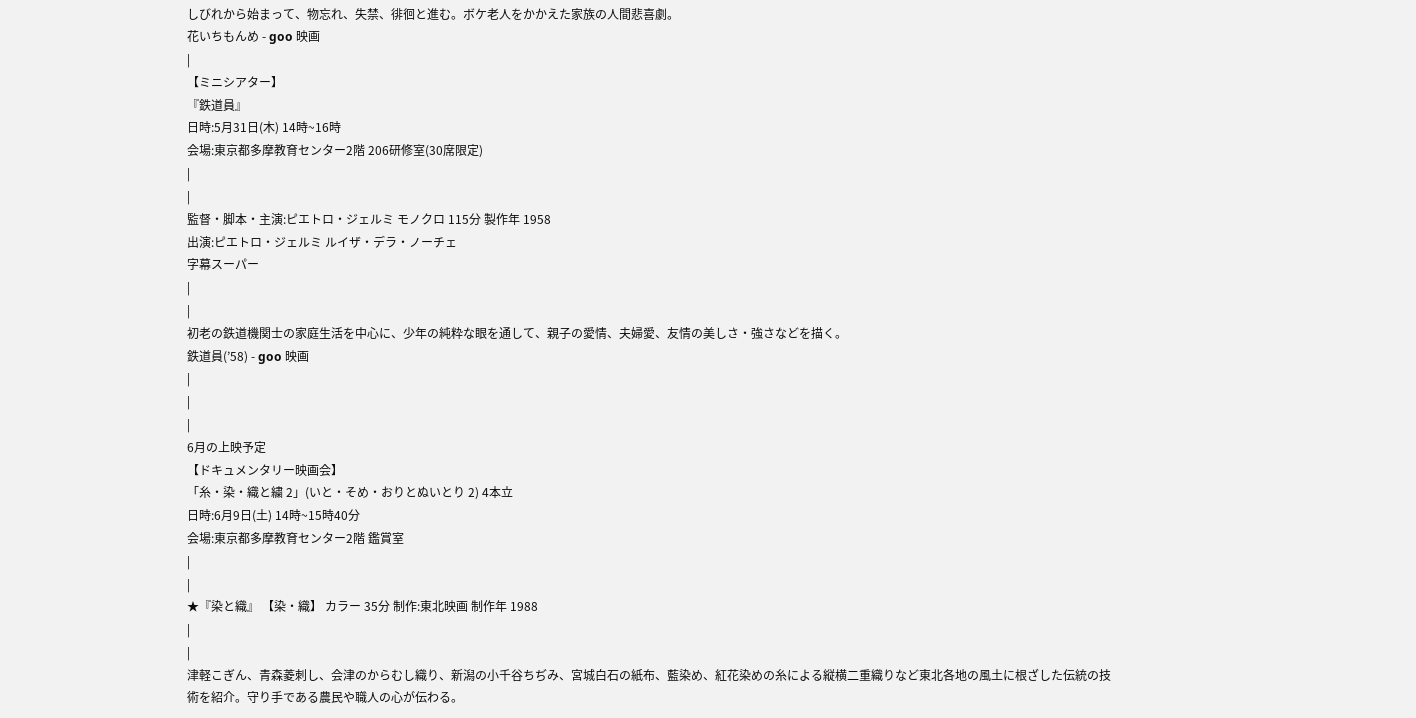しびれから始まって、物忘れ、失禁、徘徊と進む。ボケ老人をかかえた家族の人間悲喜劇。
花いちもんめ - goo 映画
|
【ミニシアター】
『鉄道員』
日時:5月31日(木) 14時~16時
会場:東京都多摩教育センター2階 206研修室(30席限定)
|
|
監督・脚本・主演:ピエトロ・ジェルミ モノクロ 115分 製作年 1958
出演:ピエトロ・ジェルミ ルイザ・デラ・ノーチェ
字幕スーパー
|
|
初老の鉄道機関士の家庭生活を中心に、少年の純粋な眼を通して、親子の愛情、夫婦愛、友情の美しさ・強さなどを描く。
鉄道員(’58) - goo 映画
|
|
|
6月の上映予定
【ドキュメンタリー映画会】
「糸・染・織と繍 2」(いと・そめ・おりとぬいとり 2) 4本立
日時:6月9日(土) 14時~15時40分
会場:東京都多摩教育センター2階 鑑賞室
|
|
★『染と織』 【染・織】 カラー 35分 制作:東北映画 制作年 1988
|
|
津軽こぎん、青森菱刺し、会津のからむし織り、新潟の小千谷ちぢみ、宮城白石の紙布、藍染め、紅花染めの糸による縦横二重織りなど東北各地の風土に根ざした伝統の技術を紹介。守り手である農民や職人の心が伝わる。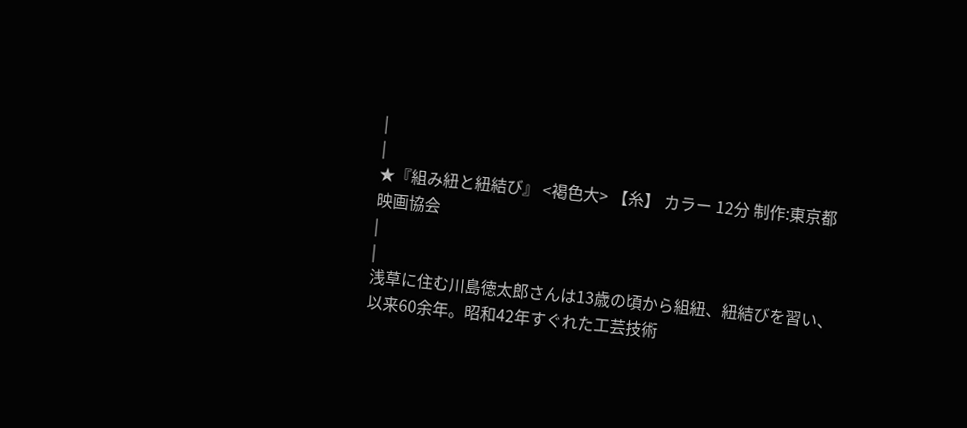|
|
★『組み紐と紐結び』 <褐色大> 【糸】 カラー 12分 制作:東京都映画協会
|
|
浅草に住む川島徳太郎さんは13歳の頃から組紐、紐結びを習い、以来60余年。昭和42年すぐれた工芸技術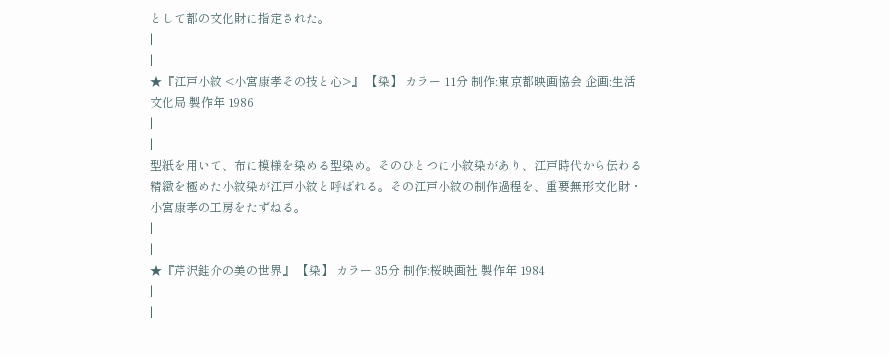として都の文化財に指定された。
|
|
★『江戸小紋 <小宮康孝その技と心>』 【染】 カラー 11分 制作:東京都映画協会 企画:生活文化局 製作年 1986
|
|
型紙を用いて、布に模様を染める型染め。そのひとつに小紋染があり、江戸時代から伝わる精緻を極めた小紋染が江戸小紋と呼ばれる。その江戸小紋の制作過程を、重要無形文化財・小宮康孝の工房をたずねる。
|
|
★『芹沢銈介の美の世界』 【染】 カラー 35分 制作:桜映画社 製作年 1984
|
|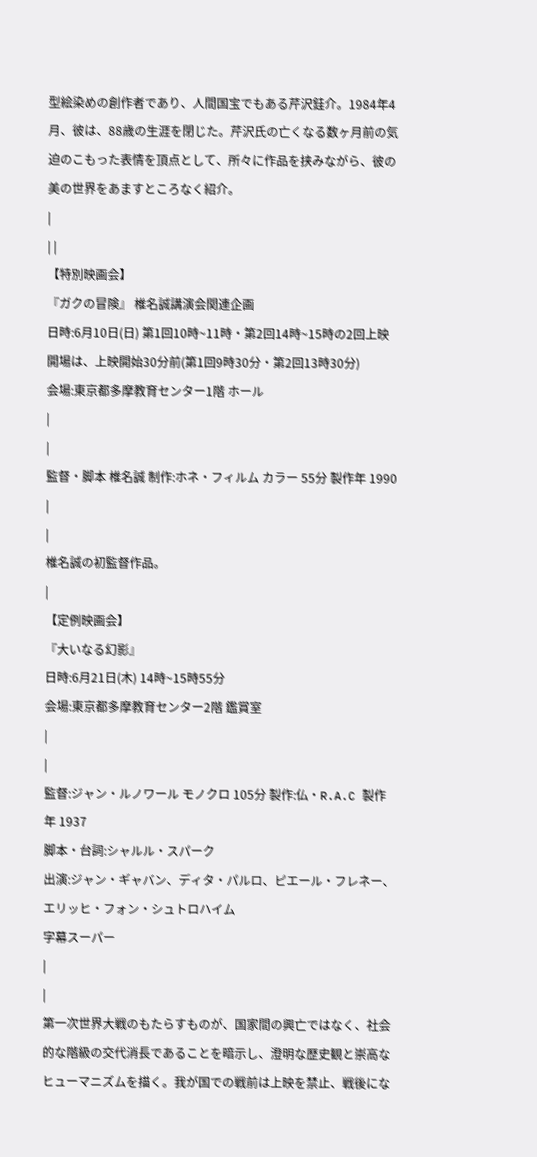型絵染めの創作者であり、人間国宝でもある芹沢銈介。1984年4月、彼は、88歳の生涯を閉じた。芹沢氏の亡くなる数ヶ月前の気迫のこもった表情を頂点として、所々に作品を挟みながら、彼の美の世界をあますところなく紹介。
|
| |
【特別映画会】
『ガクの冒険』 椎名誠講演会関連企画
日時:6月10日(日) 第1回10時~11時・第2回14時~15時の2回上映
開場は、上映開始30分前(第1回9時30分・第2回13時30分)
会場:東京都多摩教育センター1階 ホール
|
|
監督・脚本 椎名誠 制作:ホネ・フィルム カラー 55分 製作年 1990
|
|
椎名誠の初監督作品。
|
【定例映画会】
『大いなる幻影』
日時:6月21日(木) 14時~15時55分
会場:東京都多摩教育センター2階 鑑賞室
|
|
監督:ジャン・ルノワール モノクロ 105分 製作:仏・R.A.C 製作年 1937
脚本・台詞:シャルル・スパーク
出演:ジャン・ギャバン、ディタ・パルロ、ピエール・フレネー、エリッヒ・フォン・シュトロハイム
字幕スーパー
|
|
第一次世界大戦のもたらすものが、国家間の興亡ではなく、社会的な階級の交代消長であることを暗示し、澄明な歴史観と崇高なヒューマニズムを描く。我が国での戦前は上映を禁止、戦後にな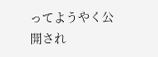ってようやく公開され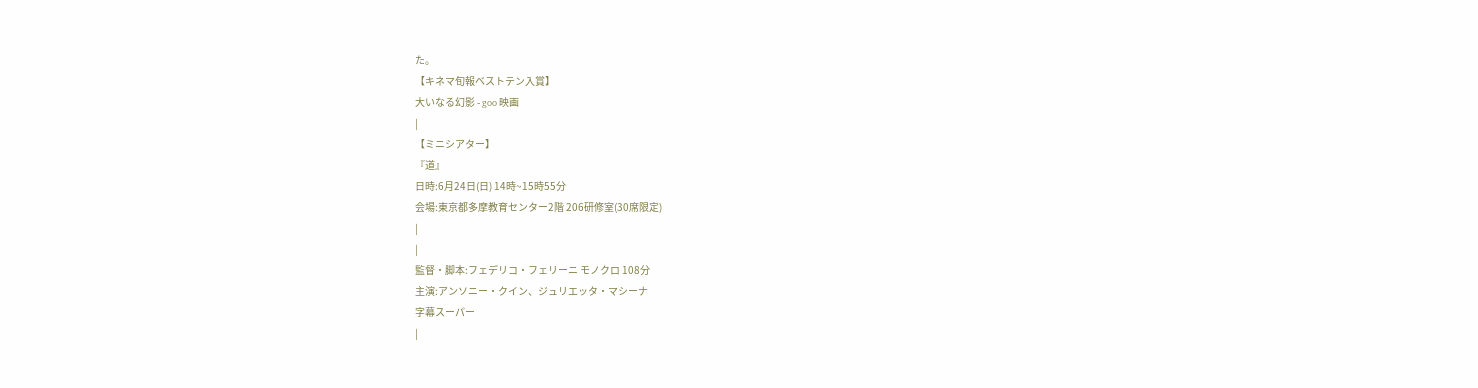た。
【キネマ旬報ベストテン入賞】
大いなる幻影 - goo 映画
|
【ミニシアター】
『道』
日時:6月24日(日) 14時~15時55分
会場:東京都多摩教育センター2階 206研修室(30席限定)
|
|
監督・脚本:フェデリコ・フェリーニ モノクロ 108分
主演:アンソニー・クイン、ジュリエッタ・マシーナ
字幕スーパー
|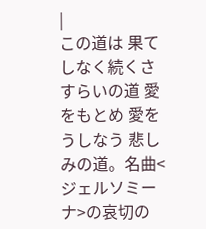|
この道は 果てしなく続くさすらいの道 愛をもとめ 愛をうしなう 悲しみの道。名曲<ジェルソミーナ>の哀切の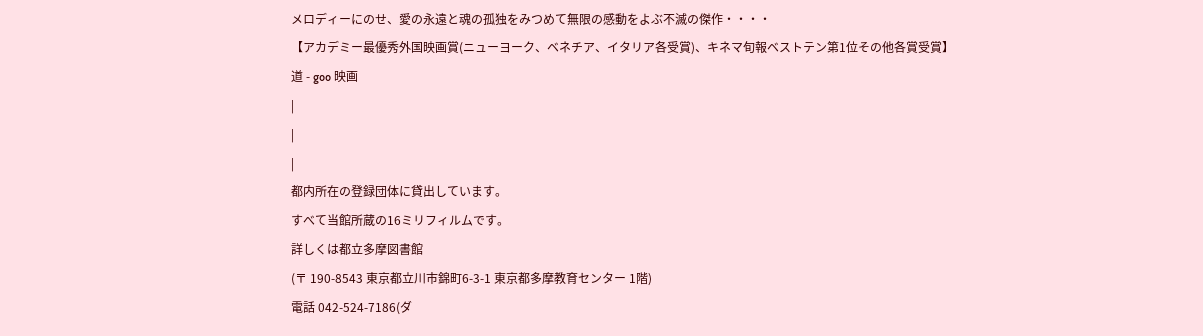メロディーにのせ、愛の永遠と魂の孤独をみつめて無限の感動をよぶ不滅の傑作・・・・
【アカデミー最優秀外国映画賞(ニューヨーク、ベネチア、イタリア各受賞)、キネマ旬報ベストテン第1位その他各賞受賞】
道 - goo 映画
|
|
|
都内所在の登録団体に貸出しています。
すべて当館所蔵の16ミリフィルムです。
詳しくは都立多摩図書館
(〒 190-8543 東京都立川市錦町6-3-1 東京都多摩教育センター 1階)
電話 042-524-7186(ダ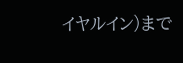イヤルイン)まで